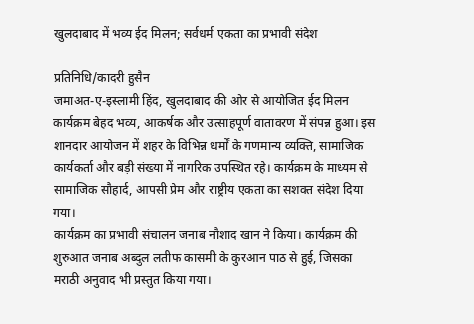खुलदाबाद में भव्य ईद मिलन; सर्वधर्म एकता का प्रभावी संदेश

प्रतिनिधि/कादरी हुसैन
जमाअत-ए-इस्लामी हिंद, खुलदाबाद की ओर से आयोजित ईद मिलन कार्यक्रम बेहद भव्य, आकर्षक और उत्साहपूर्ण वातावरण में संपन्न हुआ। इस शानदार आयोजन में शहर के विभिन्न धर्मों के गणमान्य व्यक्ति, सामाजिक कार्यकर्ता और बड़ी संख्या में नागरिक उपस्थित रहे। कार्यक्रम के माध्यम से सामाजिक सौहार्द, आपसी प्रेम और राष्ट्रीय एकता का सशक्त संदेश दिया गया।
कार्यक्रम का प्रभावी संचालन जनाब नौशाद खान ने किया। कार्यक्रम की शुरुआत जनाब अब्दुल लतीफ कासमी के कुरआन पाठ से हुई, जिसका मराठी अनुवाद भी प्रस्तुत किया गया।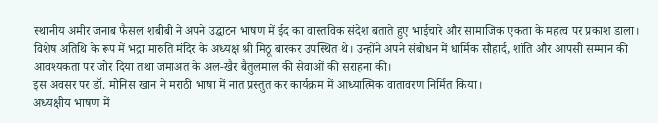स्थानीय अमीर जनाब फैसल शबीबी ने अपने उद्घाटन भाषण में ईद का वास्तविक संदेश बताते हुए भाईचारे और सामाजिक एकता के महत्व पर प्रकाश डाला।
विशेष अतिथि के रूप में भद्रा मारुति मंदिर के अध्यक्ष श्री मिठू बारकर उपस्थित थे। उन्होंने अपने संबोधन में धार्मिक सौहार्द, शांति और आपसी सम्मान की आवश्यकता पर जोर दिया तथा जमाअत के अल-खैर बैतुलमाल की सेवाओं की सराहना की।
इस अवसर पर डॉ. मोनिस खान ने मराठी भाषा में नात प्रस्तुत कर कार्यक्रम में आध्यात्मिक वातावरण निर्मित किया।
अध्यक्षीय भाषण में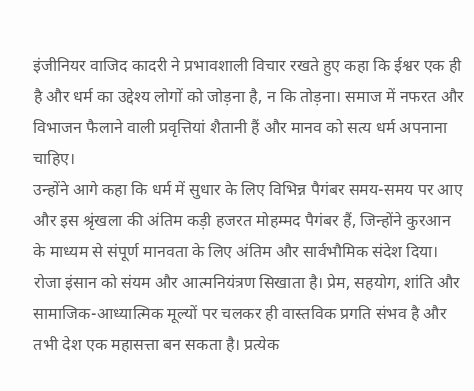इंजीनियर वाजिद कादरी ने प्रभावशाली विचार रखते हुए कहा कि ईश्वर एक ही है और धर्म का उद्देश्य लोगों को जोड़ना है, न कि तोड़ना। समाज में नफरत और विभाजन फैलाने वाली प्रवृत्तियां शैतानी हैं और मानव को सत्य धर्म अपनाना चाहिए।
उन्होंने आगे कहा कि धर्म में सुधार के लिए विभिन्न पैगंबर समय-समय पर आए और इस श्रृंखला की अंतिम कड़ी हजरत मोहम्मद पैगंबर हैं, जिन्होंने कुरआन के माध्यम से संपूर्ण मानवता के लिए अंतिम और सार्वभौमिक संदेश दिया।
रोजा इंसान को संयम और आत्मनियंत्रण सिखाता है। प्रेम, सहयोग, शांति और सामाजिक-आध्यात्मिक मूल्यों पर चलकर ही वास्तविक प्रगति संभव है और तभी देश एक महासत्ता बन सकता है। प्रत्येक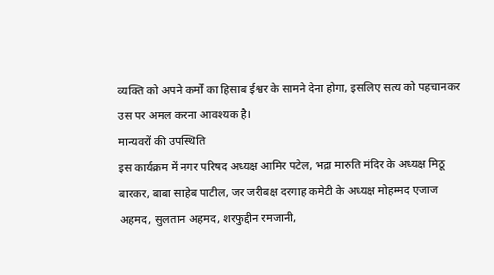व्यक्ति को अपने कर्मों का हिसाब ईश्वर के सामने देना होगा, इसलिए सत्य को पहचानकर उस पर अमल करना आवश्यक है।
मान्यवरों की उपस्थिति
इस कार्यक्रम में नगर परिषद अध्यक्ष आमिर पटेल, भद्रा मारुति मंदिर के अध्यक्ष मिठू बारकर, बाबा साहेब पाटील, जर जरीबक्ष दरगाह कमेटी के अध्यक्ष मोहम्मद एजाज अहमद, सुलतान अहमद, शरफुद्दीन रमजानी,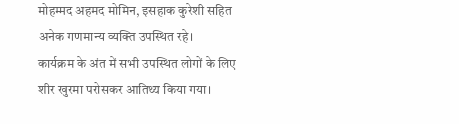मोहम्मद अहमद मोमिन, इसहाक कुरेशी सहित अनेक गणमान्य व्यक्ति उपस्थित रहे।
कार्यक्रम के अंत में सभी उपस्थित लोगों के लिए शीर खुरमा परोसकर आतिथ्य किया गया।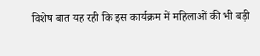विशेष बात यह रही कि इस कार्यक्रम में महिलाओं की भी बड़ी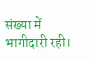संख्या में भागीदारी रही।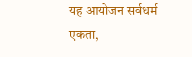यह आयोजन सर्वधर्म एकता,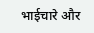भाईचारे और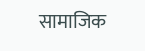सामाजिक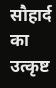सौहार्द का उत्कृष्ट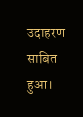उदाहरण साबित हुआ।